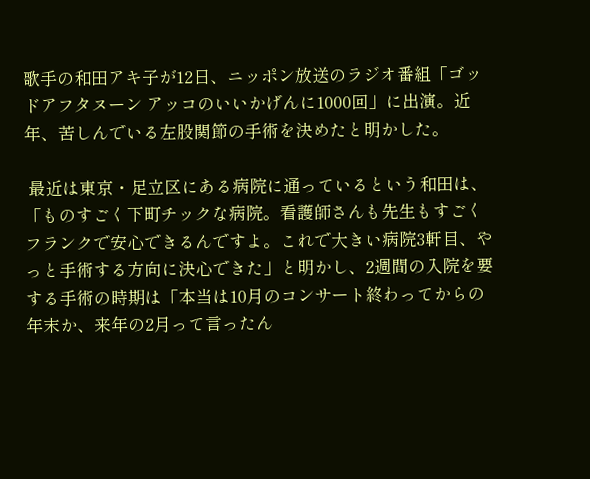歌手の和田アキ子が12日、ニッポン放送のラジオ番組「ゴッドアフタヌーン アッコのいいかげんに1000回」に出演。近年、苦しんでいる左股関節の手術を決めたと明かした。

 最近は東京・足立区にある病院に通っているという和田は、「ものすごく下町チックな病院。看護師さんも先生もすごくフランクで安心できるんですよ。これで大きい病院3軒目、やっと手術する方向に決心できた」と明かし、2週間の入院を要する手術の時期は「本当は10月のコンサート終わってからの年末か、来年の2月って言ったん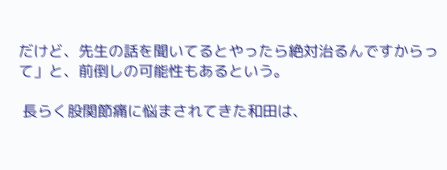だけど、先生の話を聞いてるとやったら絶対治るんですからって」と、前倒しの可能性もあるという。

 長らく股関節痛に悩まされてきた和田は、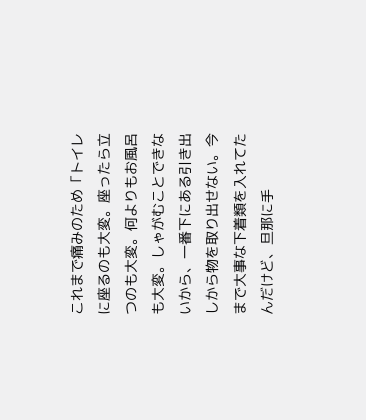これまで痛みのため「トイレに座るのも大変。座ったら立つのも大変。何よりもお風呂も大変。しゃがむことできないから、一番下にある引き出しから物を取り出せない。今まで大事な下着類を入れてたんだけど、旦那に手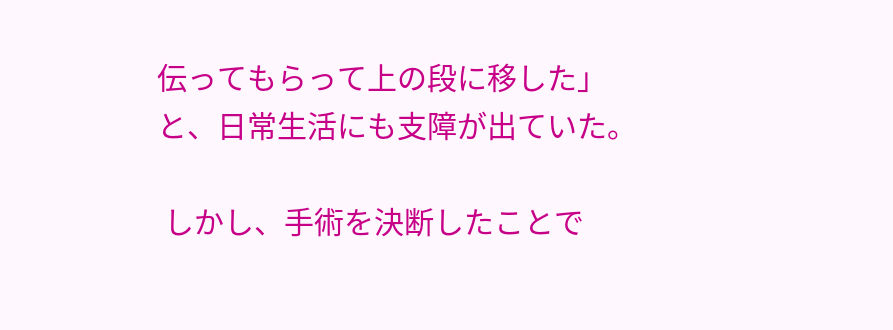伝ってもらって上の段に移した」と、日常生活にも支障が出ていた。

 しかし、手術を決断したことで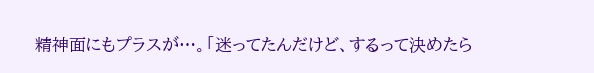精神面にもプラスが…。「迷ってたんだけど、するって決めたら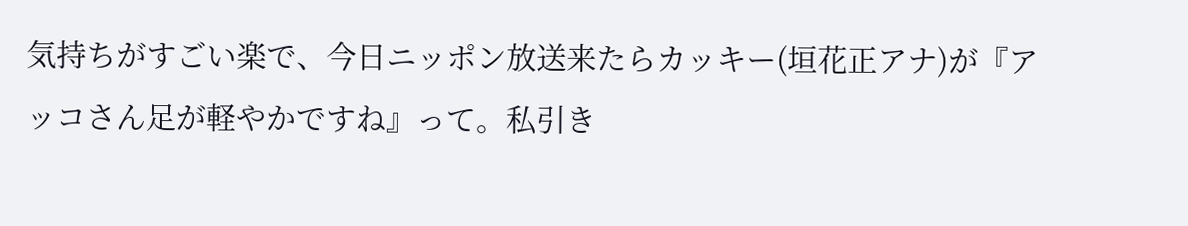気持ちがすごい楽で、今日ニッポン放送来たらカッキー(垣花正アナ)が『アッコさん足が軽やかですね』って。私引き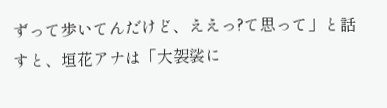ずって歩いてんだけど、ええっ?て思って」と話すと、垣花アナは「大袈裟に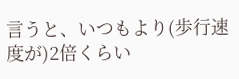言うと、いつもより(歩行速度が)2倍くらい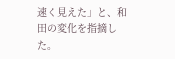速く見えた」と、和田の変化を指摘した。